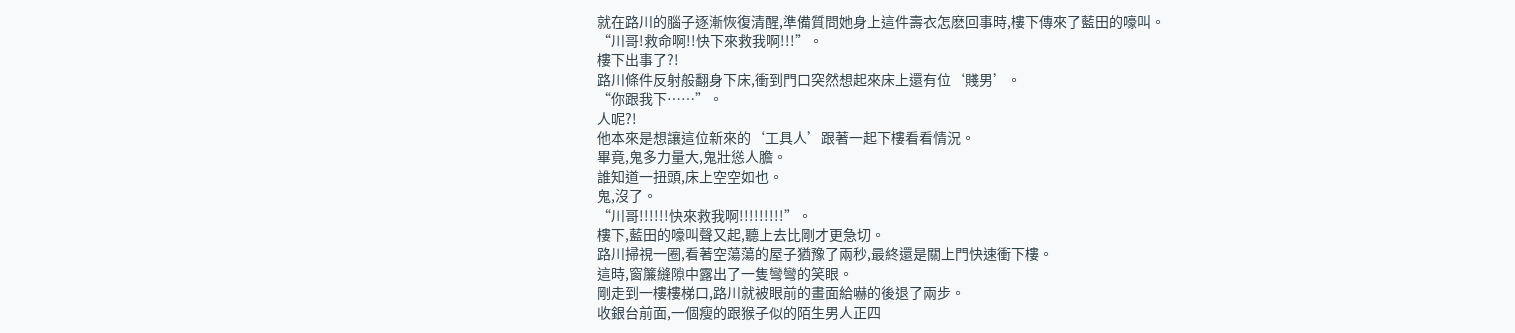就在路川的腦子逐漸恢復清醒,準備質問她身上這件壽衣怎麽回事時,樓下傳來了藍田的嚎叫。
“川哥!救命啊!!快下來救我啊!!!”。
樓下出事了?!
路川條件反射般翻身下床,衝到門口突然想起來床上還有位‘賤男’。
“你跟我下……”。
人呢?!
他本來是想讓這位新來的‘工具人’跟著一起下樓看看情況。
畢竟,鬼多力量大,鬼壯慫人膽。
誰知道一扭頭,床上空空如也。
鬼,沒了。
“川哥!!!!!!快來救我啊!!!!!!!!!”。
樓下,藍田的嚎叫聲又起,聽上去比剛才更急切。
路川掃視一圈,看著空蕩蕩的屋子猶豫了兩秒,最終還是關上門快速衝下樓。
這時,窗簾縫隙中露出了一隻彎彎的笑眼。
剛走到一樓樓梯口,路川就被眼前的畫面給嚇的後退了兩步。
收銀台前面,一個瘦的跟猴子似的陌生男人正四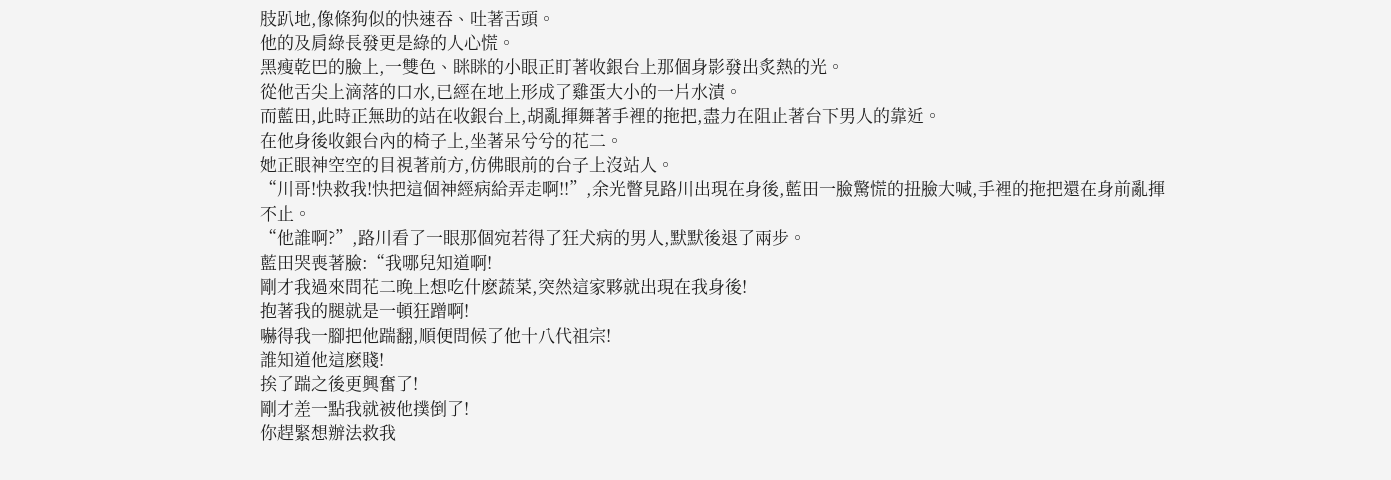肢趴地,像條狗似的快速吞、吐著舌頭。
他的及肩綠長發更是綠的人心慌。
黑瘦乾巴的臉上,一雙色、眯眯的小眼正盯著收銀台上那個身影發出炙熱的光。
從他舌尖上滴落的口水,已經在地上形成了雞蛋大小的一片水漬。
而藍田,此時正無助的站在收銀台上,胡亂揮舞著手裡的拖把,盡力在阻止著台下男人的靠近。
在他身後收銀台內的椅子上,坐著呆兮兮的花二。
她正眼神空空的目視著前方,仿佛眼前的台子上沒站人。
“川哥!快救我!快把這個神經病給弄走啊!!”,余光瞥見路川出現在身後,藍田一臉驚慌的扭臉大喊,手裡的拖把還在身前亂揮不止。
“他誰啊?”,路川看了一眼那個宛若得了狂犬病的男人,默默後退了兩步。
藍田哭喪著臉:“我哪兒知道啊!
剛才我過來問花二晚上想吃什麽蔬菜,突然這家夥就出現在我身後!
抱著我的腿就是一頓狂蹭啊!
嚇得我一腳把他踹翻,順便問候了他十八代祖宗!
誰知道他這麽賤!
挨了踹之後更興奮了!
剛才差一點我就被他撲倒了!
你趕緊想辦法救我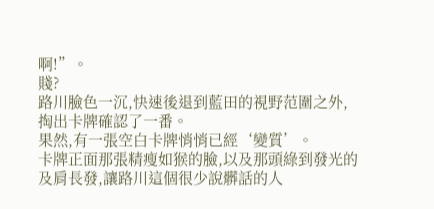啊!”。
賤?
路川臉色一沉,快速後退到藍田的視野范圍之外,掏出卡牌確認了一番。
果然,有一張空白卡牌悄悄已經‘變質’。
卡牌正面那張精瘦如猴的臉,以及那頭綠到發光的及肩長發,讓路川這個很少說髒話的人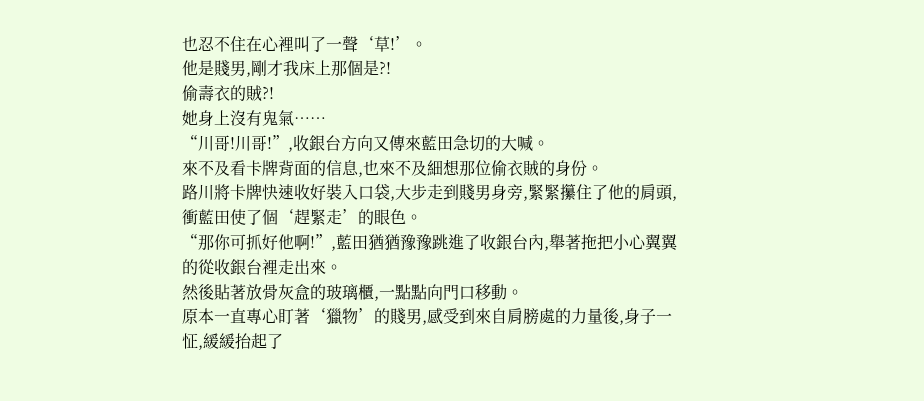也忍不住在心裡叫了一聲‘草!’。
他是賤男,剛才我床上那個是?!
偷壽衣的賊?!
她身上沒有鬼氣……
“川哥!川哥!”,收銀台方向又傳來藍田急切的大喊。
來不及看卡牌背面的信息,也來不及細想那位偷衣賊的身份。
路川將卡牌快速收好裝入口袋,大步走到賤男身旁,緊緊攥住了他的肩頭,衝藍田使了個‘趕緊走’的眼色。
“那你可抓好他啊!”,藍田猶猶豫豫跳進了收銀台內,舉著拖把小心翼翼的從收銀台裡走出來。
然後貼著放骨灰盒的玻璃櫃,一點點向門口移動。
原本一直專心盯著‘獵物’的賤男,感受到來自肩膀處的力量後,身子一怔,緩緩抬起了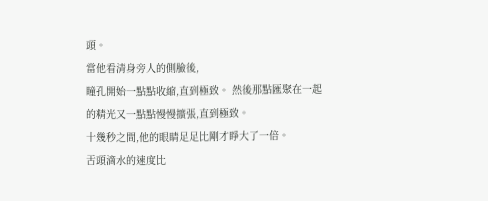頭。
當他看清身旁人的側臉後,
瞳孔開始一點點收縮,直到極致。 然後那點匯聚在一起的精光又一點點慢慢擴張,直到極致。
十幾秒之間,他的眼睛足足比剛才睜大了一倍。
舌頭滴水的速度比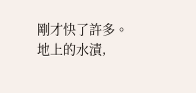剛才快了許多。
地上的水漬,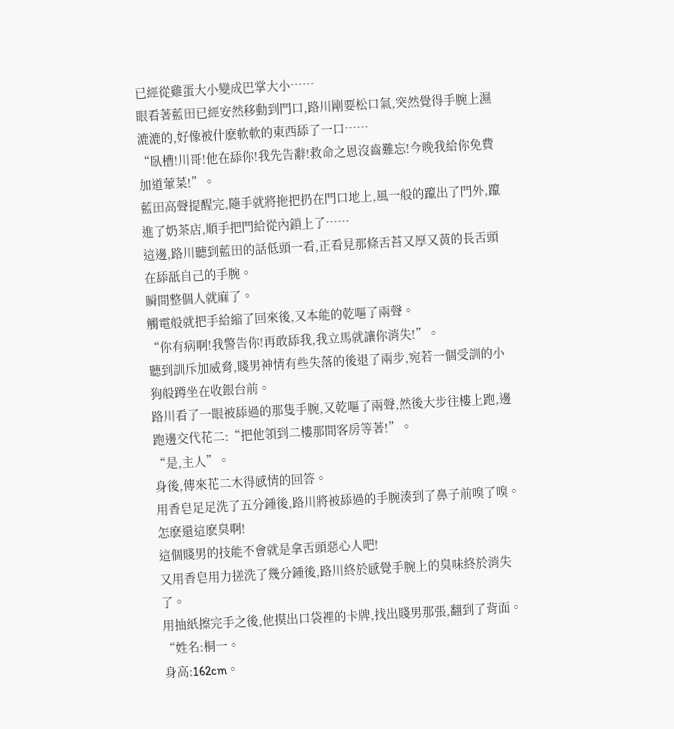已經從雞蛋大小變成巴掌大小……
眼看著藍田已經安然移動到門口,路川剛要松口氣,突然覺得手腕上濕漉漉的,好像被什麽軟軟的東西舔了一口……
“臥槽!川哥!他在舔你!我先告辭!救命之恩沒齒難忘!今晚我給你免費加道葷菜!”。
藍田高聲提醒完,隨手就將拖把扔在門口地上,風一般的躥出了門外,躥進了奶茶店,順手把門給從內鎖上了……
這邊,路川聽到藍田的話低頭一看,正看見那條舌苔又厚又黃的長舌頭在舔舐自己的手腕。
瞬間整個人就麻了。
觸電般就把手給縮了回來後,又本能的乾嘔了兩聲。
“你有病啊!我警告你!再敢舔我,我立馬就讓你消失!”。
聽到訓斥加威脅,賤男神情有些失落的後退了兩步,宛若一個受訓的小狗般蹲坐在收銀台前。
路川看了一眼被舔過的那隻手腕,又乾嘔了兩聲,然後大步往樓上跑,邊跑邊交代花二:“把他領到二樓那間客房等著!”。
“是,主人”。
身後,傳來花二木得感情的回答。
用香皂足足洗了五分鍾後,路川將被舔過的手腕湊到了鼻子前嗅了嗅。
怎麽還這麽臭啊!
這個賤男的技能不會就是拿舌頭惡心人吧!
又用香皂用力搓洗了幾分鍾後,路川終於感覺手腕上的臭味終於消失了。
用抽紙擦完手之後,他摸出口袋裡的卡牌,找出賤男那張,翻到了背面。
“姓名:桐一。
身高:162cm。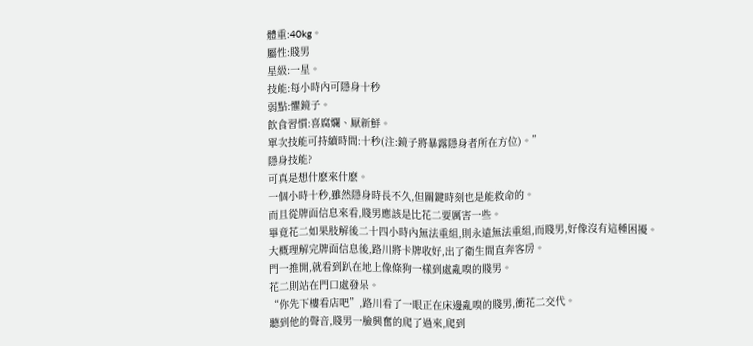體重:40kg。
屬性:賤男
星級:一星。
技能:每小時內可隱身十秒
弱點:懼鏡子。
飲食習慣:喜腐爛、厭新鮮。
單次技能可持續時間:十秒(注:鏡子將暴露隱身者所在方位)。”
隱身技能?
可真是想什麽來什麽。
一個小時十秒,雖然隱身時長不久,但關鍵時刻也是能救命的。
而且從牌面信息來看,賤男應該是比花二要厲害一些。
畢竟花二如果肢解後二十四小時內無法重組,則永遠無法重組,而賤男,好像沒有這種困擾。
大概理解完牌面信息後,路川將卡牌收好,出了衛生間直奔客房。
門一推開,就看到趴在地上像條狗一樣到處亂嗅的賤男。
花二則站在門口處發呆。
“你先下樓看店吧”,路川看了一眼正在床邊亂嗅的賤男,衝花二交代。
聽到他的聲音,賤男一臉興奮的爬了過來,爬到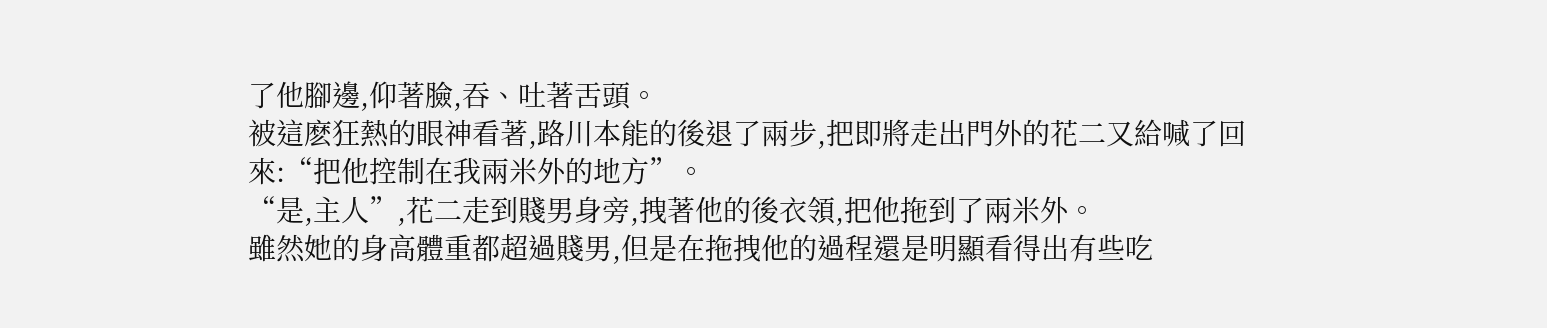了他腳邊,仰著臉,吞、吐著舌頭。
被這麽狂熱的眼神看著,路川本能的後退了兩步,把即將走出門外的花二又給喊了回來:“把他控制在我兩米外的地方”。
“是,主人”,花二走到賤男身旁,拽著他的後衣領,把他拖到了兩米外。
雖然她的身高體重都超過賤男,但是在拖拽他的過程還是明顯看得出有些吃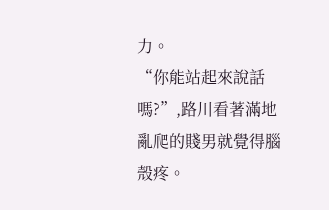力。
“你能站起來說話嗎?”,路川看著滿地亂爬的賤男就覺得腦殼疼。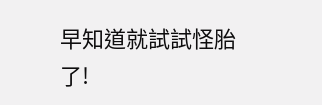早知道就試試怪胎了!